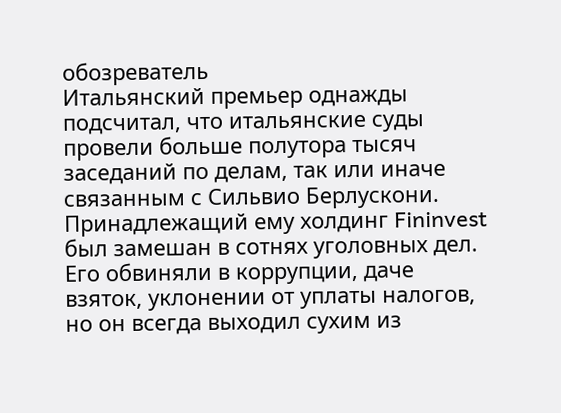обозреватель
Итальянский премьер однажды подсчитал, что итальянские суды провели больше полутора тысяч заседаний по делам, так или иначе связанным с Сильвио Берлускони. Принадлежащий ему холдинг Fininvest был замешан в сотнях уголовных дел. Его обвиняли в коррупции, даче взяток, уклонении от уплаты налогов, но он всегда выходил сухим из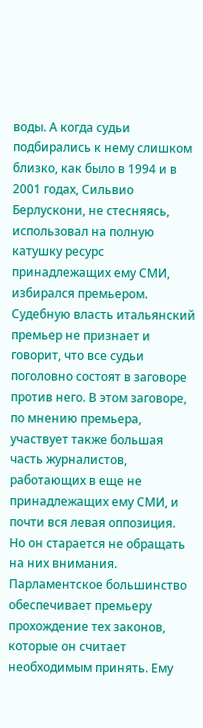воды. А когда судьи подбирались к нему слишком близко, как было в 1994 и в 2001 годах, Сильвио Берлускони, не стесняясь, использовал на полную катушку ресурс принадлежащих ему СМИ, избирался премьером.
Судебную власть итальянский премьер не признает и говорит, что все судьи поголовно состоят в заговоре против него. В этом заговоре, по мнению премьера, участвует также большая часть журналистов, работающих в еще не принадлежащих ему СМИ, и почти вся левая оппозиция.
Но он старается не обращать на них внимания. Парламентское большинство обеспечивает премьеру прохождение тех законов, которые он считает необходимым принять. Ему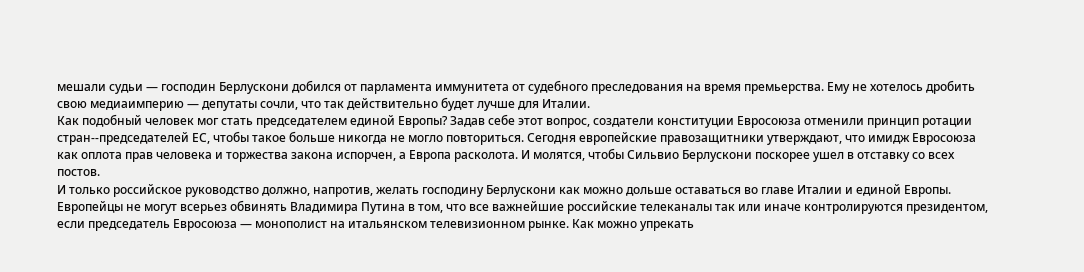мешали судьи — господин Берлускони добился от парламента иммунитета от судебного преследования на время премьерства. Ему не хотелось дробить свою медиаимперию — депутаты сочли, что так действительно будет лучше для Италии.
Как подобный человек мог стать председателем единой Европы? Задав себе этот вопрос, создатели конституции Евросоюза отменили принцип ротации стран--председателей ЕС, чтобы такое больше никогда не могло повториться. Сегодня европейские правозащитники утверждают, что имидж Евросоюза как оплота прав человека и торжества закона испорчен, а Европа расколота. И молятся, чтобы Сильвио Берлускони поскорее ушел в отставку со всех постов.
И только российское руководство должно, напротив, желать господину Берлускони как можно дольше оставаться во главе Италии и единой Европы. Европейцы не могут всерьез обвинять Владимира Путина в том, что все важнейшие российские телеканалы так или иначе контролируются президентом, если председатель Евросоюза — монополист на итальянском телевизионном рынке. Как можно упрекать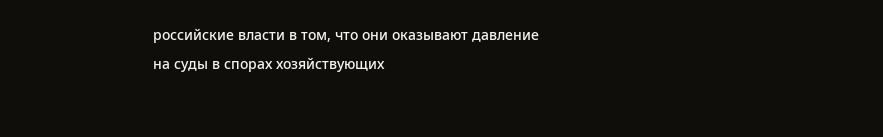российские власти в том, что они оказывают давление на суды в спорах хозяйствующих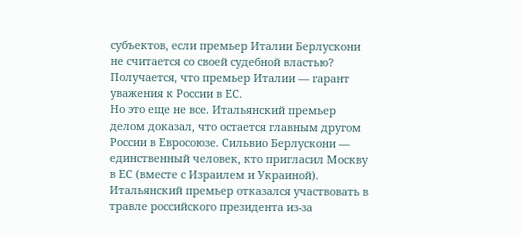субъектов, если премьер Италии Берлускони не считается со своей судебной властью? Получается, что премьер Италии — гарант уважения к России в ЕС.
Но это еще не все. Итальянский премьер делом доказал, что остается главным другом России в Евросоюзе. Сильвио Берлускони — единственный человек, кто пригласил Москву в ЕС (вместе с Израилем и Украиной). Итальянский премьер отказался участвовать в травле российского президента из-за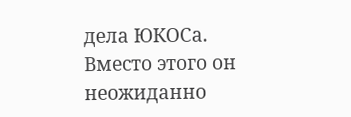дела ЮКОСа. Вместо этого он неожиданно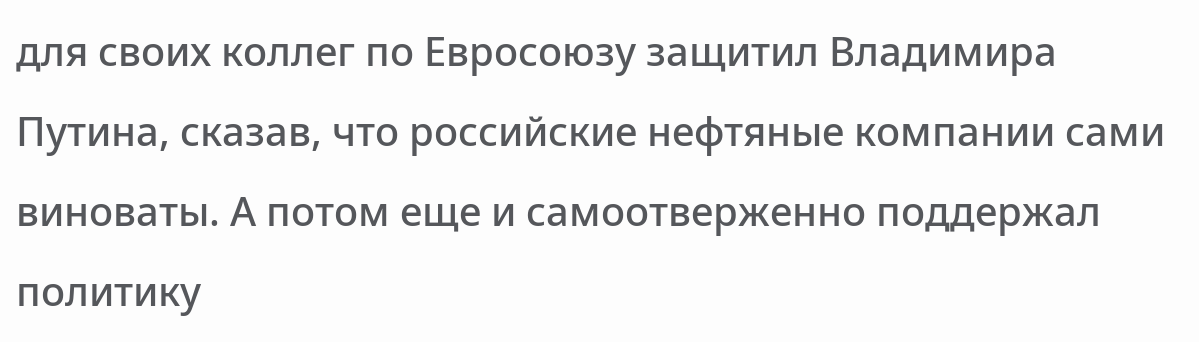для своих коллег по Евросоюзу защитил Владимира Путина, сказав, что российские нефтяные компании сами виноваты. А потом еще и самоотверженно поддержал политику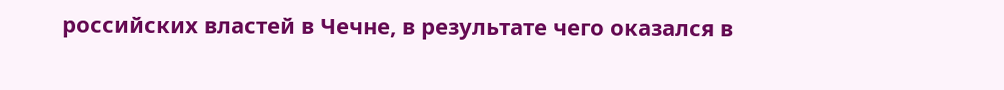российских властей в Чечне, в результате чего оказался в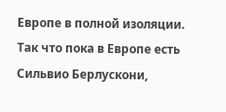Европе в полной изоляции.
Так что пока в Европе есть Сильвио Берлускони,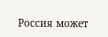Россия может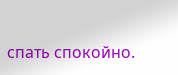спать спокойно.